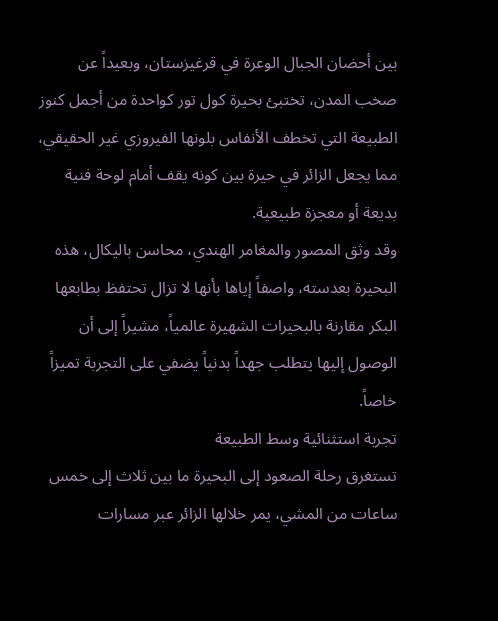بين أحضان الجبال الوعرة في قرغيزستان، وبعيداً عن صخب المدن، تختبئ بحيرة كول تور كواحدة من أجمل كنوز الطبيعة التي تخطف الأنفاس بلونها الفيروزي غير الحقيقي، مما يجعل الزائر في حيرة بين كونه يقف أمام لوحة فنية بديعة أو معجزة طبيعية.
وقد وثق المصور والمغامر الهندي، محاسن باليكال، هذه البحيرة بعدسته، واصفاً إياها بأنها لا تزال تحتفظ بطابعها البكر مقارنة بالبحيرات الشهيرة عالمياً، مشيراً إلى أن الوصول إليها يتطلب جهداً بدنياً يضفي على التجربة تميزاً خاصاً.
تجربة استثنائية وسط الطبيعة
تستغرق رحلة الصعود إلى البحيرة ما بين ثلاث إلى خمس ساعات من المشي، يمر خلالها الزائر عبر مسارات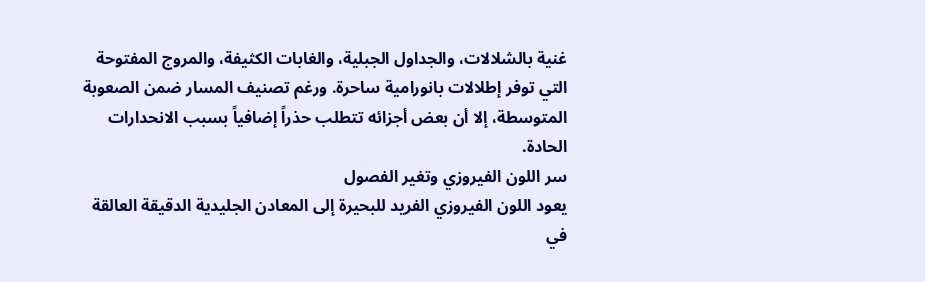غنية بالشلالات، والجداول الجبلية، والغابات الكثيفة، والمروج المفتوحة التي توفر إطلالات بانورامية ساحرة. ورغم تصنيف المسار ضمن الصعوبة المتوسطة، إلا أن بعض أجزائه تتطلب حذراً إضافياً بسبب الانحدارات الحادة.
سر اللون الفيروزي وتغير الفصول
يعود اللون الفيروزي الفريد للبحيرة إلى المعادن الجليدية الدقيقة العالقة في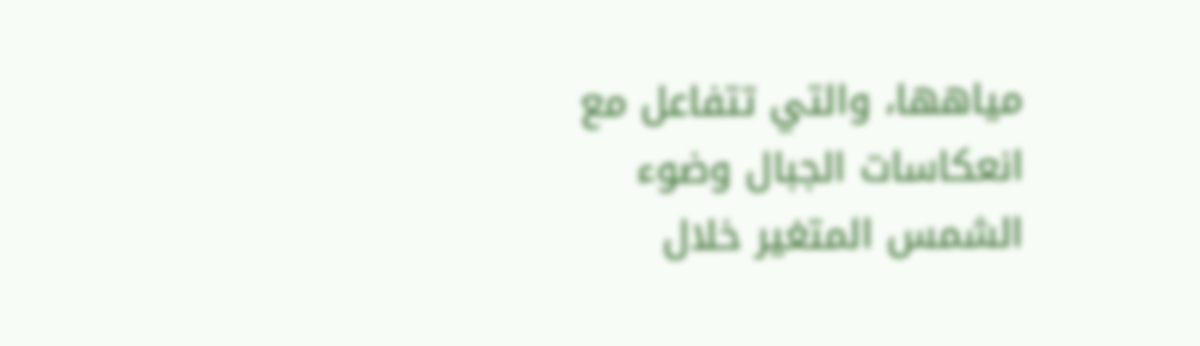مياهها، والتي تتفاعل مع انعكاسات الجبال وضوء الشمس المتغير خلال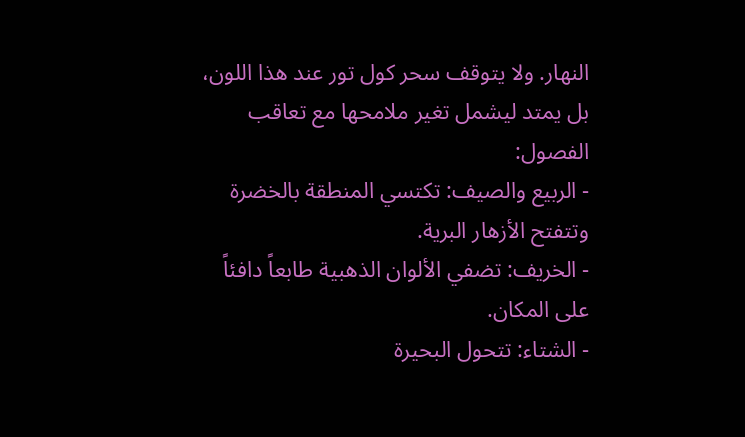النهار. ولا يتوقف سحر كول تور عند هذا اللون، بل يمتد ليشمل تغير ملامحها مع تعاقب الفصول:
- الربيع والصيف: تكتسي المنطقة بالخضرة وتتفتح الأزهار البرية.
- الخريف: تضفي الألوان الذهبية طابعاً دافئاً على المكان.
- الشتاء: تتحول البحيرة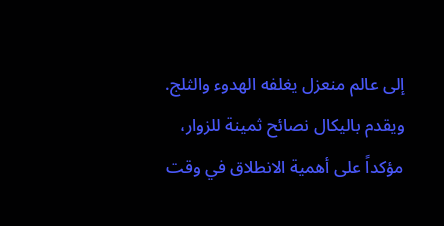إلى عالم منعزل يغلفه الهدوء والثلج.
ويقدم باليكال نصائح ثمينة للزوار، مؤكداً على أهمية الانطلاق في وقت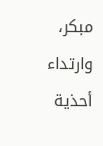مبكر، وارتداء أحذية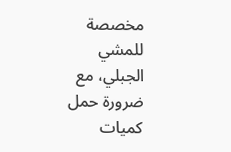مخصصة للمشي الجبلي، مع ضرورة حمل كميات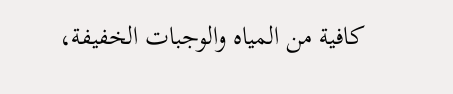كافية من المياه والوجبات الخفيفة،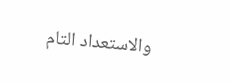والاستعداد التام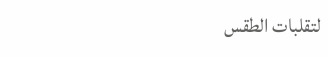لتقلبات الطقس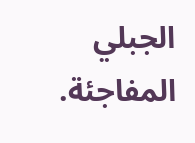الجبلي المفاجئة.